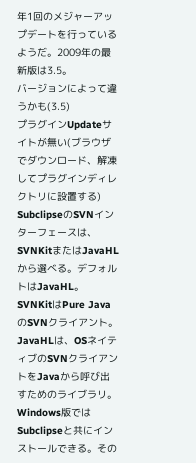年1回のメジャーアップデートを行っているようだ。2009年の最新版は3.5。
バージョンによって違うかも(3.5)
プラグインUpdateサイトが無い(ブラウザでダウンロード、解凍してプラグインディレクトリに設置する)
SubclipseのSVNインターフェースは、SVNKitまたはJavaHLから選べる。デフォルトはJavaHL。
SVNKitはPure JavaのSVNクライアント。
JavaHLは、OSネイティブのSVNクライアントをJavaから呼び出すためのライブラリ。Windows版ではSubclipseと共にインストールできる。その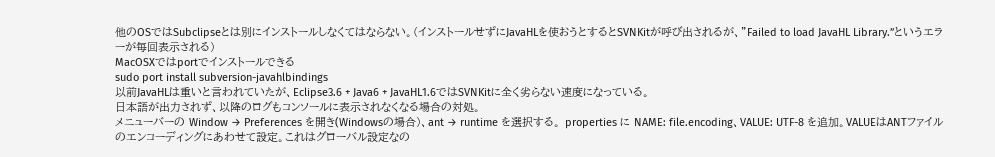他のOSではSubclipseとは別にインストールしなくてはならない。(インストールせずにJavaHLを使おうとするとSVNKitが呼び出されるが、”Failed to load JavaHL Library.”というエラーが毎回表示される)
MacOSXではportでインストールできる
sudo port install subversion-javahlbindings
以前JavaHLは重いと言われていたが、Eclipse3.6 + Java6 + JavaHL1.6ではSVNKitに全く劣らない速度になっている。
日本語が出力されず、以降のログもコンソールに表示されなくなる場合の対処。
メニューバーの Window → Preferences を開き(Windowsの場合)、ant → runtime を選択する。 properties に NAME: file.encoding、VALUE: UTF-8 を追加。VALUEはANTファイルのエンコーディングにあわせて設定。これはグローバル設定なの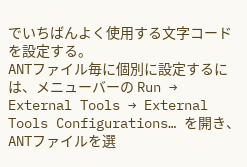でいちばんよく使用する文字コードを設定する。
ANTファイル毎に個別に設定するには、メニューバーの Run → External Tools → External Tools Configurations… を開き、ANTファイルを選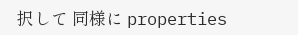択して 同様に properties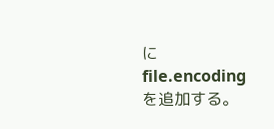に file.encoding を追加する。